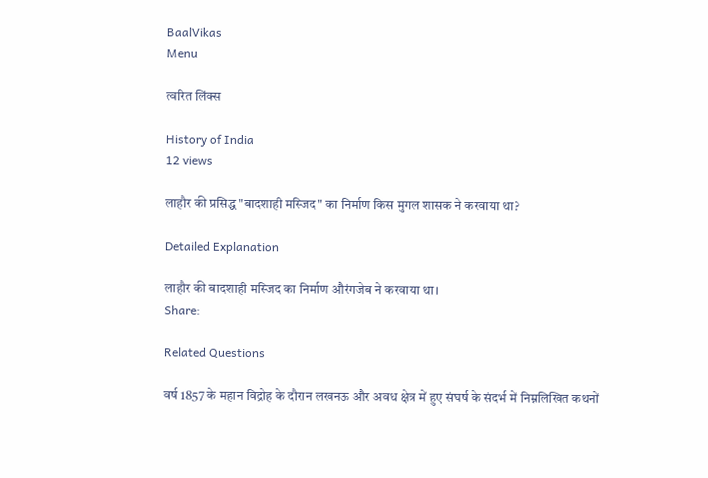BaalVikas
Menu

त्वरित लिंक्स

History of India
12 views

लाहौर की प्रसिद्ध "बादशाही मस्जिद" का निर्माण किस मुगल शासक ने करवाया था?

Detailed Explanation

लाहौर की बादशाही मस्जिद का निर्माण औरंगजेब ने करवाया था।
Share:

Related Questions

वर्ष 1857 के महान विद्रोह के दौरान लखनऊ और अवध क्षेत्र में हुए संघर्ष के संदर्भ में निम्नलिखित कथनों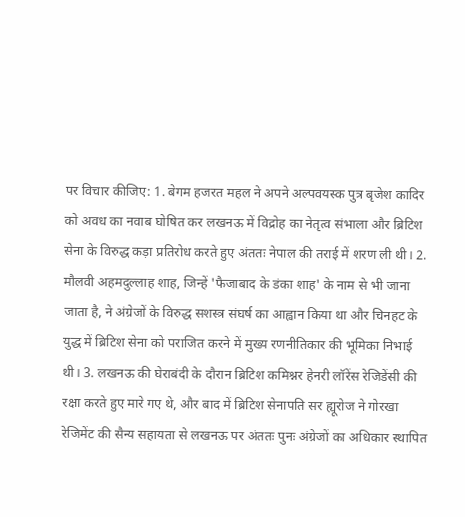पर विचार कीजिए: 1. बेगम हजरत महल ने अपने अल्पवयस्क पुत्र बृजेश कादिर को अवध का नवाब घोषित कर लखनऊ में विद्रोह का नेतृत्व संभाला और ब्रिटिश सेना के विरुद्ध कड़ा प्रतिरोध करते हुए अंततः नेपाल की तराई में शरण ली थी। 2. मौलवी अहमदुल्लाह शाह, जिन्हें 'फैजाबाद के डंका शाह' के नाम से भी जाना जाता है, ने अंग्रेजों के विरुद्ध सशस्त्र संघर्ष का आह्वान किया था और चिनहट के युद्ध में ब्रिटिश सेना को पराजित करने में मुख्य रणनीतिकार की भूमिका निभाई थी। 3. लखनऊ की घेराबंदी के दौरान ब्रिटिश कमिश्नर हेनरी लॉरेंस रेजिडेंसी की रक्षा करते हुए मारे गए थे, और बाद में ब्रिटिश सेनापति सर ह्यूरोज ने गोरखा रेजिमेंट की सैन्य सहायता से लखनऊ पर अंततः पुनः अंग्रेजों का अधिकार स्थापित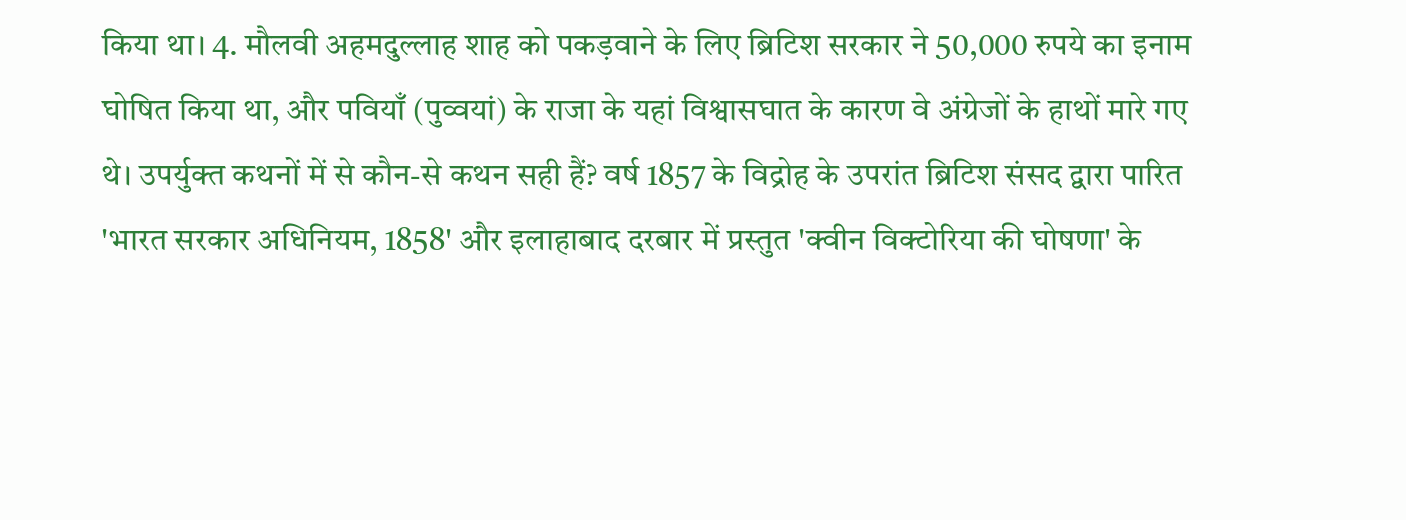किया था। 4. मौलवी अहमदुल्लाह शाह को पकड़वाने के लिए ब्रिटिश सरकार ने 50,000 रुपये का इनाम घोषित किया था, और पवियाँ (पुव्वयां) के राजा के यहां विश्वासघात के कारण वे अंग्रेजों के हाथों मारे गए थे। उपर्युक्त कथनों में से कौन-से कथन सही हैं? वर्ष 1857 के विद्रोह के उपरांत ब्रिटिश संसद द्वारा पारित 'भारत सरकार अधिनियम, 1858' और इलाहाबाद दरबार में प्रस्तुत 'क्वीन विक्टोरिया की घोषणा' के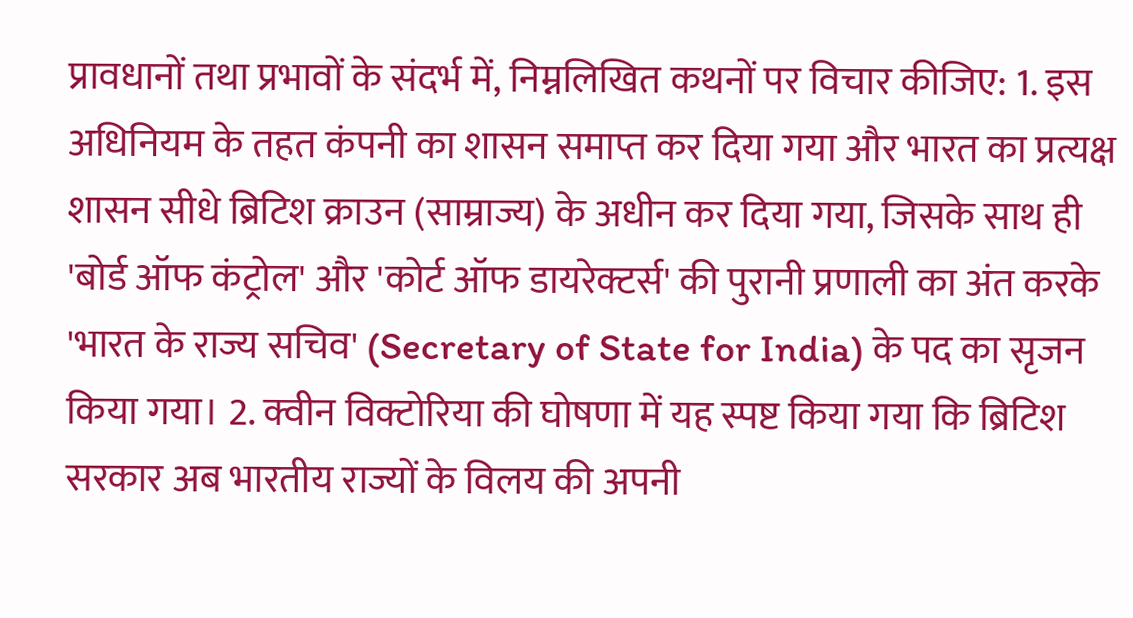प्रावधानों तथा प्रभावों के संदर्भ में, निम्नलिखित कथनों पर विचार कीजिए: 1. इस अधिनियम के तहत कंपनी का शासन समाप्त कर दिया गया और भारत का प्रत्यक्ष शासन सीधे ब्रिटिश क्राउन (साम्राज्य) के अधीन कर दिया गया, जिसके साथ ही 'बोर्ड ऑफ कंट्रोल' और 'कोर्ट ऑफ डायरेक्टर्स' की पुरानी प्रणाली का अंत करके 'भारत के राज्य सचिव' (Secretary of State for India) के पद का सृजन किया गया। 2. क्वीन विक्टोरिया की घोषणा में यह स्पष्ट किया गया कि ब्रिटिश सरकार अब भारतीय राज्यों के विलय की अपनी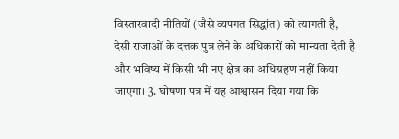विस्तारवादी नीतियों (जैसे व्यपगत सिद्धांत) को त्यागती है, देसी राजाओं के दत्तक पुत्र लेने के अधिकारों को मान्यता देती है और भविष्य में किसी भी नए क्षेत्र का अधिग्रहण नहीं किया जाएगा। 3. घोषणा पत्र में यह आश्वासन दिया गया कि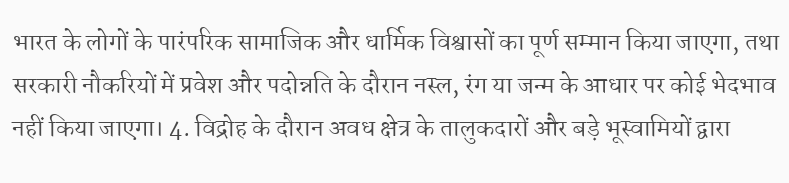भारत के लोगों के पारंपरिक सामाजिक और धार्मिक विश्वासों का पूर्ण सम्मान किया जाएगा, तथा सरकारी नौकरियों में प्रवेश और पदोन्नति के दौरान नस्ल, रंग या जन्म के आधार पर कोई भेदभाव नहीं किया जाएगा। 4. विद्रोह के दौरान अवध क्षेत्र के तालुकदारों और बड़े भूस्वामियों द्वारा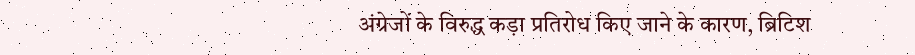अंग्रेजों के विरुद्ध कड़ा प्रतिरोध किए जाने के कारण, ब्रिटिश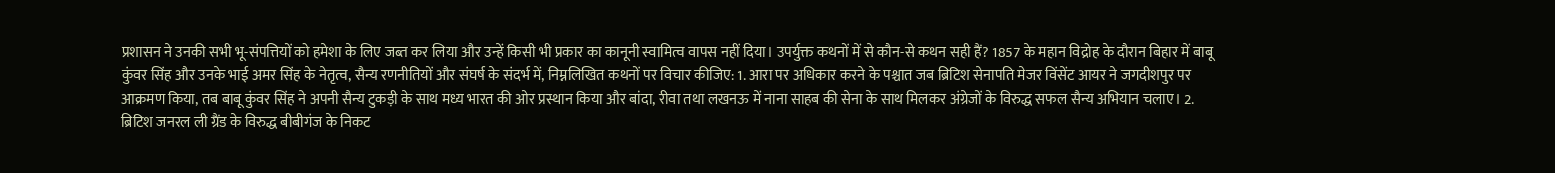प्रशासन ने उनकी सभी भू-संपत्तियों को हमेशा के लिए जब्त कर लिया और उन्हें किसी भी प्रकार का कानूनी स्वामित्व वापस नहीं दिया। उपर्युक्त कथनों में से कौन-से कथन सही हैं? 1857 के महान विद्रोह के दौरान बिहार में बाबू कुंवर सिंह और उनके भाई अमर सिंह के नेतृत्व, सैन्य रणनीतियों और संघर्ष के संदर्भ में, निम्नलिखित कथनों पर विचार कीजिए: 1. आरा पर अधिकार करने के पश्चात जब ब्रिटिश सेनापति मेजर विंसेंट आयर ने जगदीशपुर पर आक्रमण किया, तब बाबू कुंवर सिंह ने अपनी सैन्य टुकड़ी के साथ मध्य भारत की ओर प्रस्थान किया और बांदा, रीवा तथा लखनऊ में नाना साहब की सेना के साथ मिलकर अंग्रेजों के विरुद्ध सफल सैन्य अभियान चलाए। 2. ब्रिटिश जनरल ली ग्रैंड के विरुद्ध बीबीगंज के निकट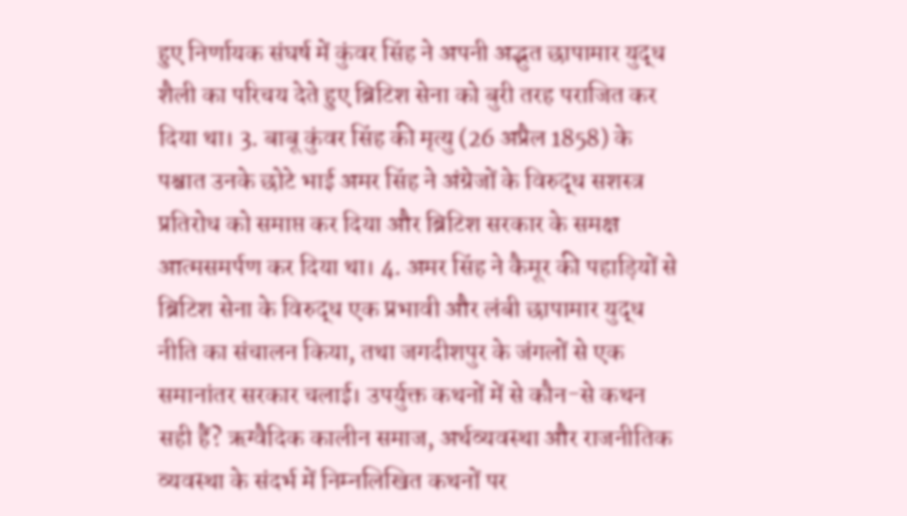हुए निर्णायक संघर्ष में कुंवर सिंह ने अपनी अद्भुत छापामार युद्ध शैली का परिचय देते हुए ब्रिटिश सेना को बुरी तरह पराजित कर दिया था। 3. बाबू कुंवर सिंह की मृत्यु (26 अप्रैल 1858) के पश्चात उनके छोटे भाई अमर सिंह ने अंग्रेजों के विरुद्ध सशस्त्र प्रतिरोध को समाप्त कर दिया और ब्रिटिश सरकार के समक्ष आत्मसमर्पण कर दिया था। 4. अमर सिंह ने कैमूर की पहाड़ियों से ब्रिटिश सेना के विरुद्ध एक प्रभावी और लंबी छापामार युद्ध नीति का संचालन किया, तथा जगदीशपुर के जंगलों से एक समानांतर सरकार चलाई। उपर्युक्त कथनों में से कौन-से कथन सही हैं? ऋग्वैदिक कालीन समाज, अर्थव्यवस्था और राजनीतिक व्यवस्था के संदर्भ में निम्नलिखित कथनों पर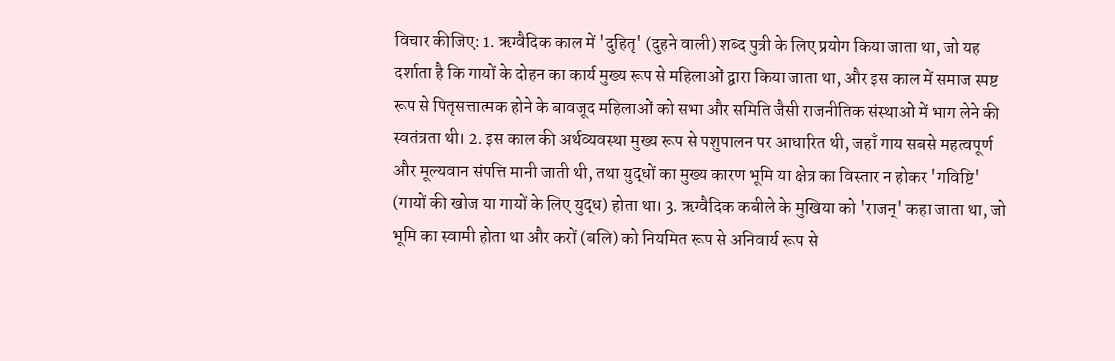विचार कीजिए: 1. ऋग्वैदिक काल में 'दुहितृ' (दुहने वाली) शब्द पुत्री के लिए प्रयोग किया जाता था, जो यह दर्शाता है कि गायों के दोहन का कार्य मुख्य रूप से महिलाओं द्वारा किया जाता था, और इस काल में समाज स्पष्ट रूप से पितृसत्तात्मक होने के बावजूद महिलाओं को सभा और समिति जैसी राजनीतिक संस्थाओं में भाग लेने की स्वतंत्रता थी। 2. इस काल की अर्थव्यवस्था मुख्य रूप से पशुपालन पर आधारित थी, जहाँ गाय सबसे महत्वपूर्ण और मूल्यवान संपत्ति मानी जाती थी, तथा युद्धों का मुख्य कारण भूमि या क्षेत्र का विस्तार न होकर 'गविष्टि' (गायों की खोज या गायों के लिए युद्ध) होता था। 3. ऋग्वैदिक कबीले के मुखिया को 'राजन्' कहा जाता था, जो भूमि का स्वामी होता था और करों (बलि) को नियमित रूप से अनिवार्य रूप से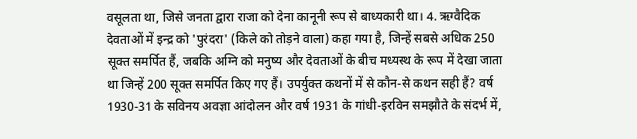वसूलता था, जिसे जनता द्वारा राजा को देना कानूनी रूप से बाध्यकारी था। 4. ऋग्वैदिक देवताओं में इन्द्र को 'पुरंदरा' (किले को तोड़ने वाला) कहा गया है, जिन्हें सबसे अधिक 250 सूक्त समर्पित हैं, जबकि अग्नि को मनुष्य और देवताओं के बीच मध्यस्थ के रूप में देखा जाता था जिन्हें 200 सूक्त समर्पित किए गए हैं। उपर्युक्त कथनों में से कौन-से कथन सही हैं? वर्ष 1930-31 के सविनय अवज्ञा आंदोलन और वर्ष 1931 के गांधी-इरविन समझौते के संदर्भ में,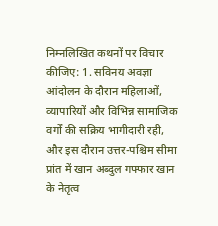निम्नलिखित कथनों पर विचार कीजिए: 1. सविनय अवज्ञा आंदोलन के दौरान महिलाओं, व्यापारियों और विभिन्न सामाजिक वर्गों की सक्रिय भागीदारी रही, और इस दौरान उत्तर-पश्चिम सीमा प्रांत में खान अब्दुल गफ्फार खान के नेतृत्व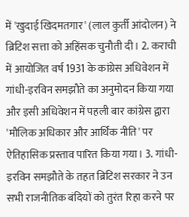में 'खुदाई खिदमतगार' (लाल कुर्ती आंदोलन) ने ब्रिटिश सत्ता को अहिंसक चुनौती दी। 2. कराची में आयोजित वर्ष 1931 के कांग्रेस अधिवेशन में गांधी-इरविन समझौते का अनुमोदन किया गया और इसी अधिवेशन में पहली बार कांग्रेस द्वारा 'मौलिक अधिकार और आर्थिक नीति' पर ऐतिहासिक प्रस्ताव पारित किया गया। 3. गांधी-इरविन समझौते के तहत ब्रिटिश सरकार ने उन सभी राजनीतिक बंदियों को तुरंत रिहा करने पर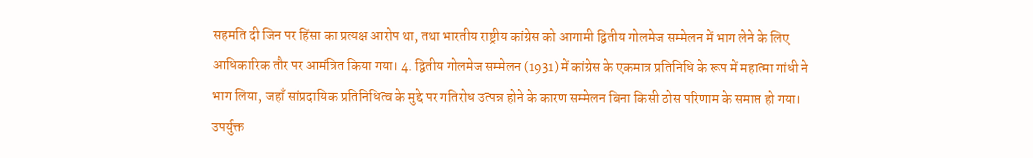सहमति दी जिन पर हिंसा का प्रत्यक्ष आरोप था, तथा भारतीय राष्ट्रीय कांग्रेस को आगामी द्वितीय गोलमेज सम्मेलन में भाग लेने के लिए आधिकारिक तौर पर आमंत्रित किया गया। 4. द्वितीय गोलमेज सम्मेलन (1931) में कांग्रेस के एकमात्र प्रतिनिधि के रूप में महात्मा गांधी ने भाग लिया, जहाँ सांप्रदायिक प्रतिनिधित्व के मुद्दे पर गतिरोध उत्पन्न होने के कारण सम्मेलन बिना किसी ठोस परिणाम के समाप्त हो गया। उपर्युक्त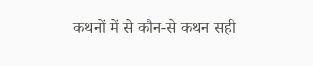कथनों में से कौन-से कथन सही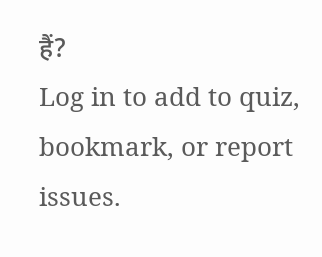हैं?
Log in to add to quiz, bookmark, or report issues.